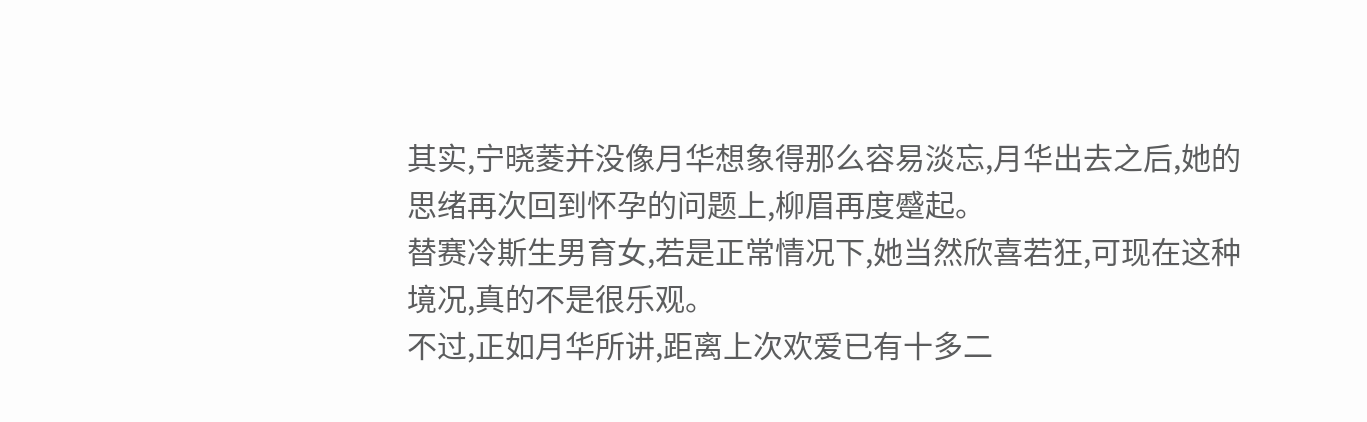其实,宁晓菱并没像月华想象得那么容易淡忘,月华出去之后,她的思绪再次回到怀孕的问题上,柳眉再度蹙起。
替赛冷斯生男育女,若是正常情况下,她当然欣喜若狂,可现在这种境况,真的不是很乐观。
不过,正如月华所讲,距离上次欢爱已有十多二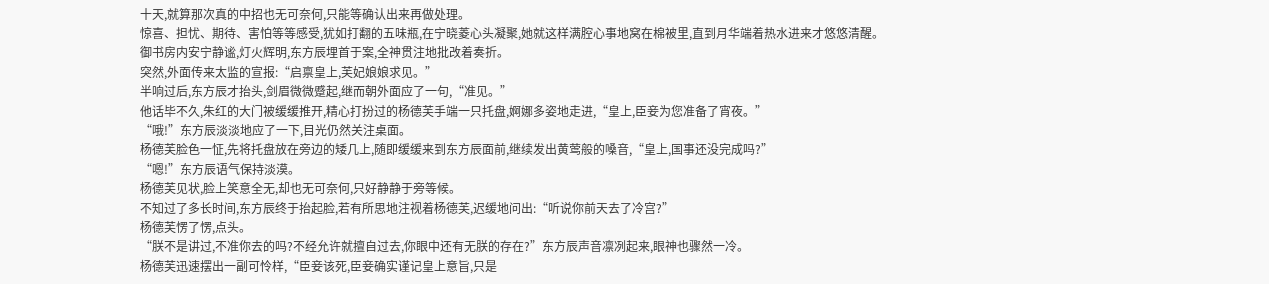十天,就算那次真的中招也无可奈何,只能等确认出来再做处理。
惊喜、担忧、期待、害怕等等感受,犹如打翻的五味瓶,在宁晓菱心头凝聚,她就这样满腔心事地窝在棉被里,直到月华端着热水进来才悠悠清醒。
御书房内安宁静谧,灯火辉明,东方辰埋首于案,全神贯注地批改着奏折。
突然,外面传来太监的宣报:“启禀皇上,芙妃娘娘求见。”
半响过后,东方辰才抬头,剑眉微微蹙起,继而朝外面应了一句,“准见。”
他话毕不久,朱红的大门被缓缓推开,精心打扮过的杨德芙手端一只托盘,婀娜多姿地走进,“皇上,臣妾为您准备了宵夜。”
“哦!”东方辰淡淡地应了一下,目光仍然关注桌面。
杨德芙脸色一怔,先将托盘放在旁边的矮几上,随即缓缓来到东方辰面前,继续发出黄莺般的嗓音,“皇上,国事还没完成吗?”
“嗯!”东方辰语气保持淡漠。
杨德芙见状,脸上笑意全无,却也无可奈何,只好静静于旁等候。
不知过了多长时间,东方辰终于抬起脸,若有所思地注视着杨德芙,迟缓地问出:“听说你前天去了冷宫?”
杨德芙愣了愣,点头。
“朕不是讲过,不准你去的吗?不经允许就擅自过去,你眼中还有无朕的存在?”东方辰声音凛冽起来,眼神也骤然一冷。
杨德芙迅速摆出一副可怜样,“臣妾该死,臣妾确实谨记皇上意旨,只是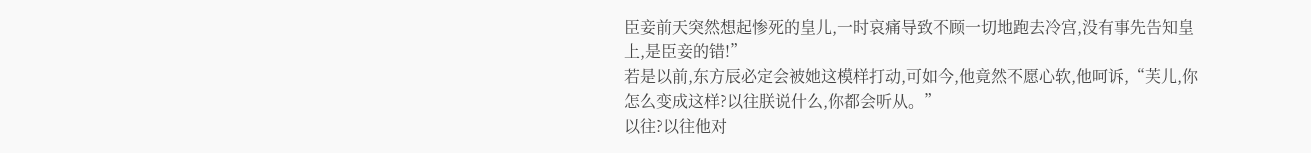臣妾前天突然想起惨死的皇儿,一时哀痛导致不顾一切地跑去冷宫,没有事先告知皇上,是臣妾的错!”
若是以前,东方辰必定会被她这模样打动,可如今,他竟然不愿心软,他呵诉,“芙儿,你怎么变成这样?以往朕说什么,你都会听从。”
以往?以往他对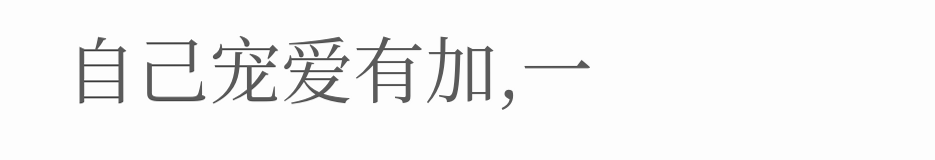自己宠爱有加,一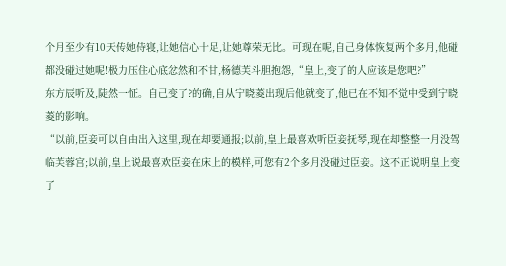个月至少有10天传她侍寝,让她信心十足,让她尊荣无比。可现在呢,自己身体恢复两个多月,他碰都没碰过她呢!极力压住心底忿然和不甘,杨德芙斗胆抱怨,“皇上,变了的人应该是您吧?”
东方辰听及,陡然一怔。自己变了?的确,自从宁晓菱出现后他就变了,他已在不知不觉中受到宁晓菱的影响。
“以前,臣妾可以自由出入这里,现在却要通报;以前,皇上最喜欢听臣妾抚琴,现在却整整一月没驾临芙蓉宫;以前,皇上说最喜欢臣妾在床上的模样,可您有2个多月没碰过臣妾。这不正说明皇上变了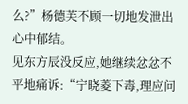么?”杨德芙不顾一切地发泄出心中郁结。
见东方辰没反应,她继续忿忿不平地痛诉:“宁晓菱下毒,理应问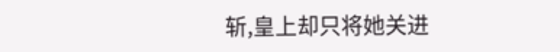斩,皇上却只将她关进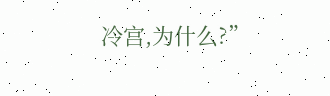冷宫,为什么?”